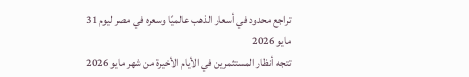تراجع محدود في أسعار الذهب عالميًا وسعره في مصر ليوم 31 مايو 2026
تتجه أنظار المستثمرين في الأيام الأخيرة من شهر مايو 2026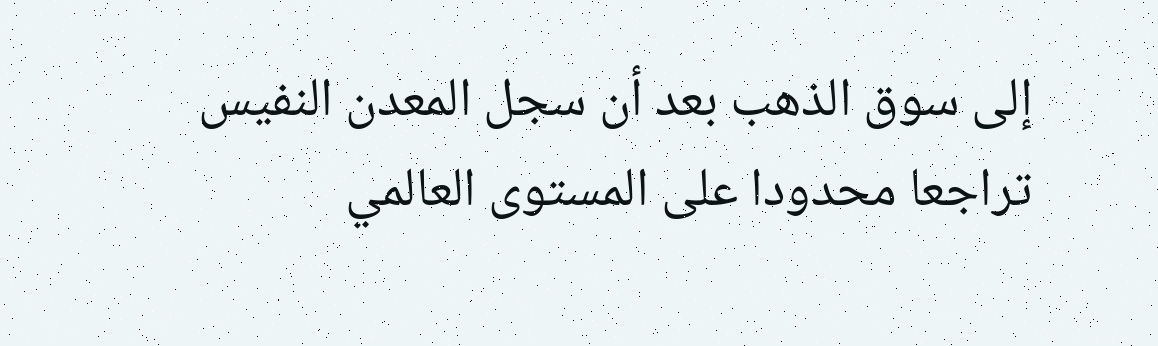إلى سوق الذهب بعد أن سجل المعدن النفيس تراجعا محدودا على المستوى العالمي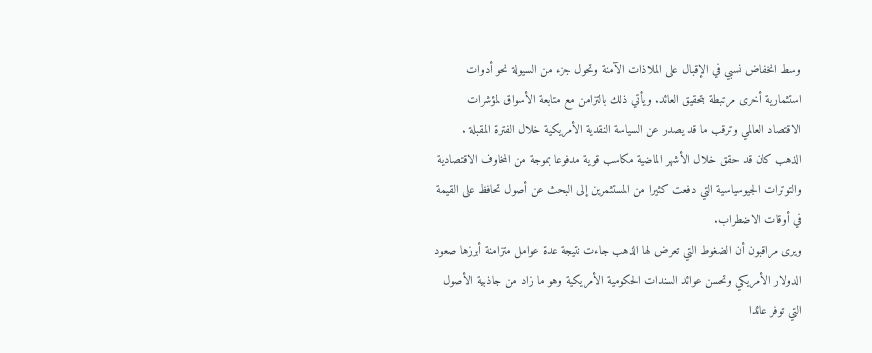وسط انخفاض نسبي في الإقبال على الملاذات الآمنة وتحول جزء من السيولة نحو أدوات استثمارية أخرى مرتبطة بتحقيق العائد. ويأتي ذلك بالتزامن مع متابعة الأسواق لمؤشرات الاقتصاد العالمي وترقب ما قد يصدر عن السياسة النقدية الأمريكية خلال الفترة المقبلة .
الذهب كان قد حقق خلال الأشهر الماضية مكاسب قوية مدفوعا بموجة من المخاوف الاقتصادية والتوترات الجيوسياسية التي دفعت كثيرا من المستثمرين إلى البحث عن أصول تحافظ على القيمة في أوقات الاضطراب.
ويرى مراقبون أن الضغوط التي تعرض لها الذهب جاءت نتيجة عدة عوامل متزامنة أبرزها صعود الدولار الأمريكي وتحسن عوائد السندات الحكومية الأمريكية وهو ما زاد من جاذبية الأصول التي توفر عائدا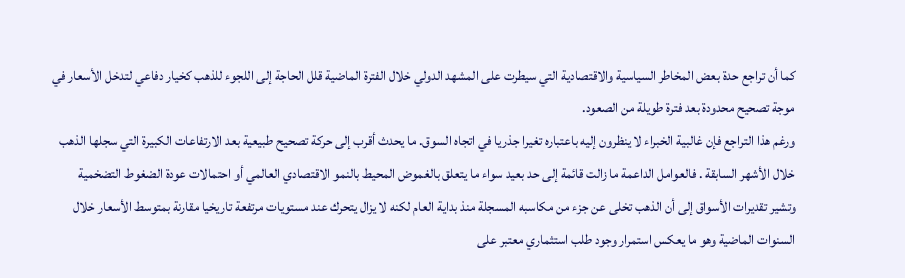كما أن تراجع حدة بعض المخاطر السياسية والاقتصادية التي سيطرت على المشهد الدولي خلال الفترة الماضية قلل الحاجة إلى اللجوء للذهب كخيار دفاعي لتدخل الأسعار في موجة تصحيح محدودة بعد فترة طويلة من الصعود.
ورغم هذا التراجع فإن غالبية الخبراء لا ينظرون إليه باعتباره تغيرا جذريا في اتجاه السوق. ما يحدث أقرب إلى حركة تصحيح طبيعية بعد الارتفاعات الكبيرة التي سجلها الذهب خلال الأشهر السابقة . فالعوامل الداعمة ما زالت قائمة إلى حد بعيد سواء ما يتعلق بالغموض المحيط بالنمو الاقتصادي العالمي أو احتمالات عودة الضغوط التضخمية
وتشير تقديرات الأسواق إلى أن الذهب تخلى عن جزء من مكاسبه المسجلة منذ بداية العام لكنه لا يزال يتحرك عند مستويات مرتفعة تاريخيا مقارنة بمتوسط الأسعار خلال السنوات الماضية وهو ما يعكس استمرار وجود طلب استثماري معتبر على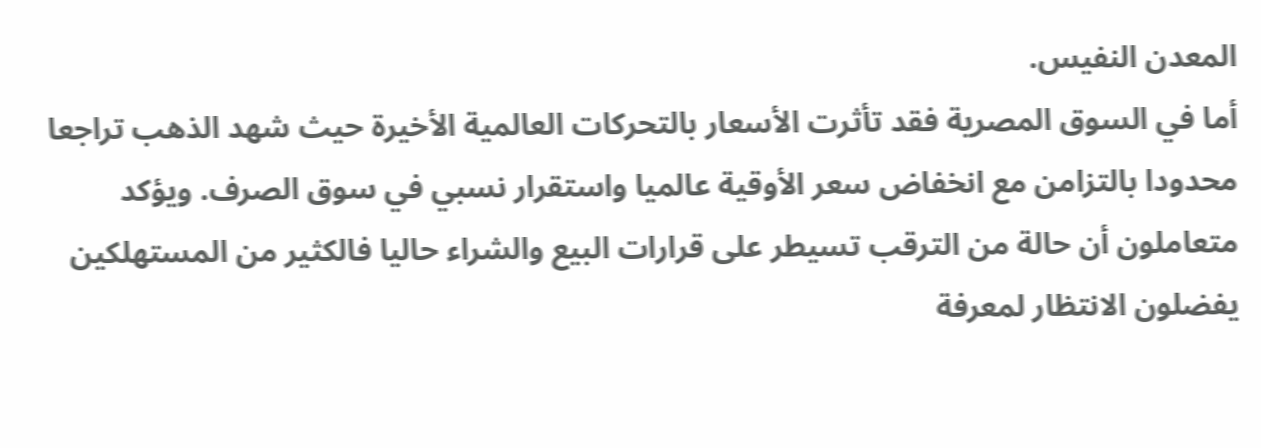المعدن النفيس.
أما في السوق المصرية فقد تأثرت الأسعار بالتحركات العالمية الأخيرة حيث شهد الذهب تراجعا محدودا بالتزامن مع انخفاض سعر الأوقية عالميا واستقرار نسبي في سوق الصرف. ويؤكد متعاملون أن حالة من الترقب تسيطر على قرارات البيع والشراء حاليا فالكثير من المستهلكين يفضلون الانتظار لمعرفة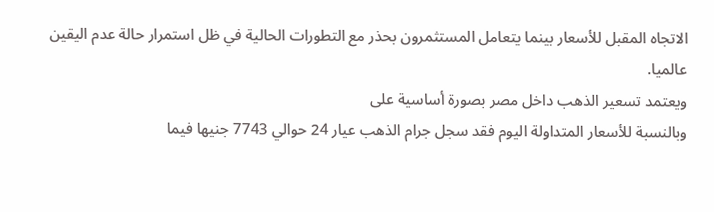الاتجاه المقبل للأسعار بينما يتعامل المستثمرون بحذر مع التطورات الحالية في ظل استمرار حالة عدم اليقين عالميا.
ويعتمد تسعير الذهب داخل مصر بصورة أساسية على
وبالنسبة للأسعار المتداولة اليوم فقد سجل جرام الذهب عيار 24 حوالي 7743 جنيها فيما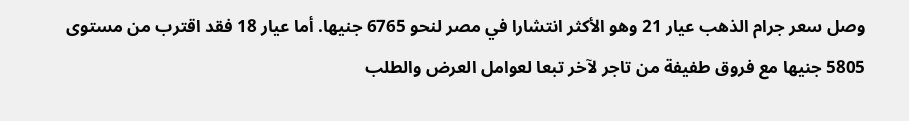وصل سعر جرام الذهب عيار 21 وهو الأكثر انتشارا في مصر لنحو 6765 جنيها. أما عيار 18 فقد اقترب من مستوى 5805 جنيها مع فروق طفيفة من تاجر لآخر تبعا لعوامل العرض والطلب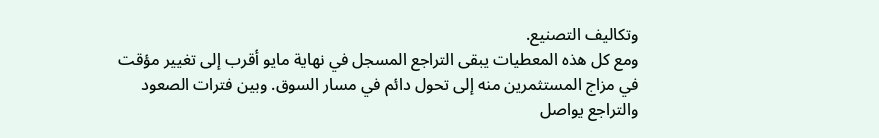وتكاليف التصنيع.
ومع كل هذه المعطيات يبقى التراجع المسجل في نهاية مايو أقرب إلى تغيير مؤقت في مزاج المستثمرين منه إلى تحول دائم في مسار السوق. وبين فترات الصعود والتراجع يواصل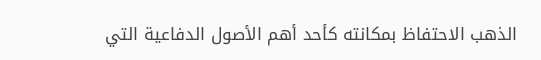الذهب الاحتفاظ بمكانته كأحد أهم الأصول الدفاعية التي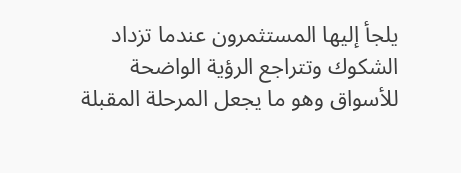يلجأ إليها المستثمرون عندما تزداد الشكوك وتتراجع الرؤية الواضحة للأسواق وهو ما يجعل المرحلة المقبلة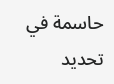حاسمة في تحديد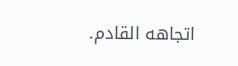اتجاهه القادم.